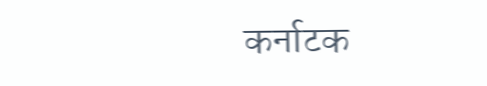कर्नाटक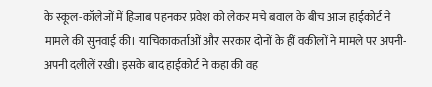के स्कूल-कॉलेजों में हिजाब पहनकर प्रवेश को लेकर मचे बवाल के बीच आज हाईकोर्ट ने मामले की सुनवाई की। याचिकाकर्ताओं और सरकार दोनों के हीं वकीलों ने मामले पर अपनी-अपनी दलीलें रखी। इसके बाद हाईकोर्ट ने कहा की वह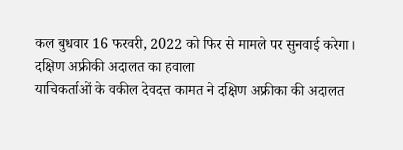कल बुधवार 16 फरवरी, 2022 को फिर से मामले पर सुनवाई करेगा।
दक्षिण अफ्रीकी अदालत का हवाला
याचिकर्ताओं के वकील देवदत्त कामत ने दक्षिण अफ्रीका की अदालत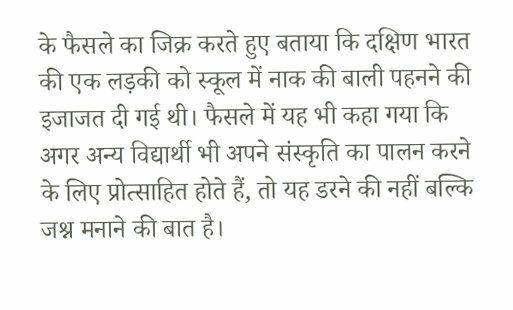के फैसले का जिक्र करते हुए बताया कि दक्षिण भारत की एक लड़की को स्कूल में नाक की बाली पहनने की इजाजत दी गई थी। फैसले में यह भी कहा गया कि अगर अन्य विद्यार्थी भी अपने संस्कृति का पालन करने के लिए प्रोत्साहित होते हैं, तो यह डरने की नहीं बल्कि जश्न मनाने की बात है।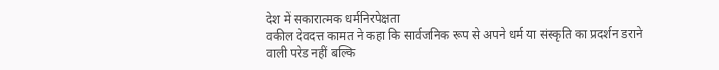देश में सकारात्मक धर्मनिरपेक्षता
वकील देवदत्त कामत ने कहा कि सार्वजनिक रूप से अपने धर्म या संस्कृति का प्रदर्शन डराने वाली परेड नहीं बल्कि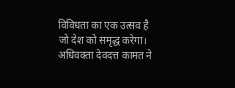विविधता का एक उत्सव है जो देश को समृद्ध करेगा। अधिवक्ता देवदत्त कामत ने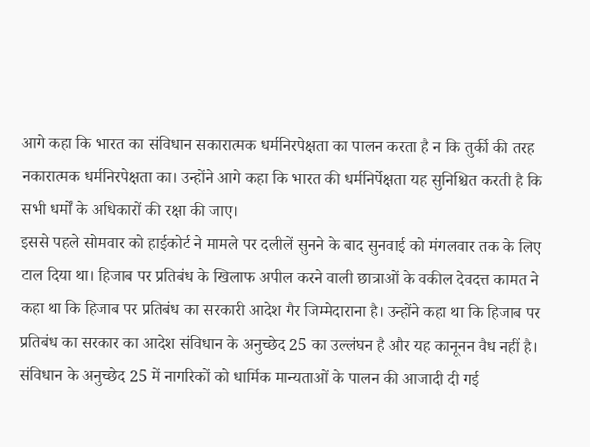आगे कहा कि भारत का संविधान सकारात्मक धर्मनिरपेक्षता का पालन करता है न कि तुर्की की तरह नकारात्मक धर्मनिरपेक्षता का। उन्होंने आगे कहा कि भारत की धर्मनिर्पेक्षता यह सुनिश्चित करती है कि सभी धर्मों के अधिकारों की रक्षा की जाए।
इससे पहले सोमवार को हाईकोर्ट ने मामले पर दलीलें सुनने के बाद सुनवाई को मंगलवार तक के लिए टाल दिया था। हिजाब पर प्रतिबंध के खिलाफ अपील करने वाली छात्राओं के वकील देवदत्त कामत ने कहा था कि हिजाब पर प्रतिबंध का सरकारी आदेश गैर जिम्मेदाराना है। उन्होंने कहा था कि हिजाब पर प्रतिबंध का सरकार का आदेश संविधान के अनुच्छेद 25 का उल्लंघन है और यह कानूनन वैध नहीं है। संविधान के अनुच्छेद 25 में नागरिकों को धार्मिक मान्यताओं के पालन की आजादी दी गई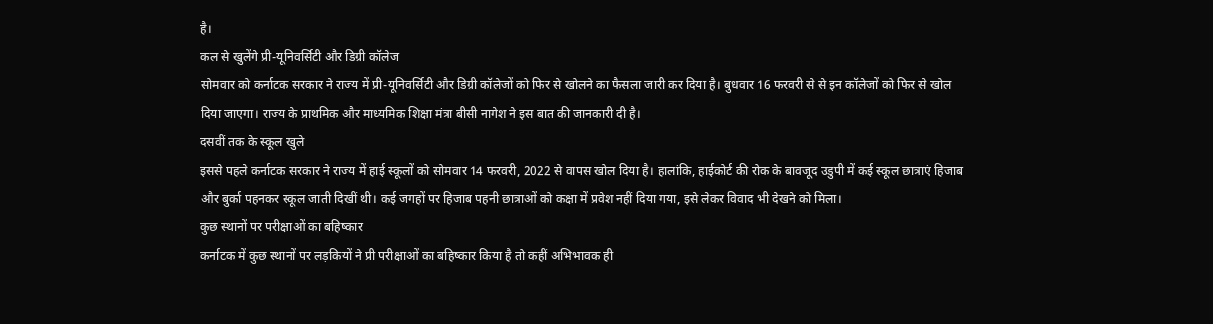है।
कल से खुलेंगे प्री-यूनिवर्सिटी और डिग्री कॉलेज
सोमवार को कर्नाटक सरकार ने राज्य में प्री-यूनिवर्सिटी और डिग्री कॉलेजों को फिर से खोलने का फैसला जारी कर दिया है। बुधवार 16 फरवरी से से इन कॉलेजों को फिर से खोल दिया जाएगा। राज्य के प्राथमिक और माध्यमिक शिक्षा मंत्रा बीसी नागेश ने इस बात की जानकारी दी है।
दसवीं तक के स्कूल खुले
इससे पहले कर्नाटक सरकार ने राज्य में हाई स्कूलों को सोमवार 14 फरवरी, 2022 से वापस खोल दिया है। हालांकि, हाईकोर्ट की रोक के बावजूद उडुपी में कई स्कूल छात्राएं हिजाब और बुर्का पहनकर स्कूल जाती दिखीं थी। कई जगहों पर हिजाब पहनी छात्राओं को कक्षा में प्रवेश नहीं दिया गया, इसे लेकर विवाद भी देखने को मिला।
कुछ स्थानों पर परीक्षाओं का बहिष्कार
कर्नाटक में कुछ स्थानों पर लड़कियों ने प्री परीक्षाओं का बहिष्कार किया है तो कहीं अभिभावक ही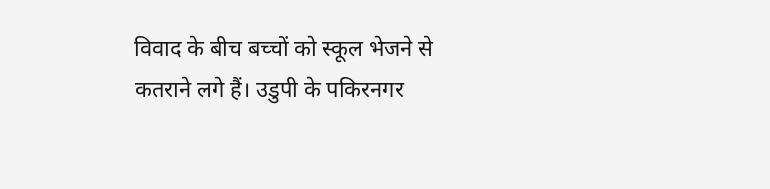विवाद के बीच बच्चों को स्कूल भेजने से कतराने लगे हैं। उडुपी के पकिरनगर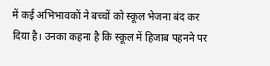में कई अभिभावकों ने बच्चों को स्कूल भेजना बंद कर दिया है। उनका कहना है कि स्कूल में हिजाब पहनने पर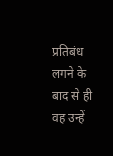प्रतिबंध लगने के बाद से ही वह उन्हें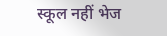स्कूल नहीं भेज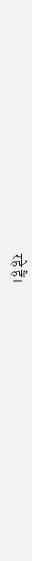रहे हैं।